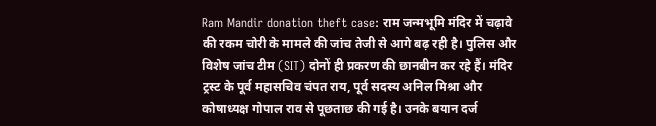Ram Mandir donation theft case: राम जन्मभूमि मंदिर में चढ़ावे की रकम चोरी के मामले की जांच तेजी से आगे बढ़ रही है। पुलिस और विशेष जांच टीम (SIT) दोनों ही प्रकरण की छानबीन कर रहे हैं। मंदिर ट्रस्ट के पूर्व महासचिव चंपत राय, पूर्व सदस्य अनिल मिश्रा और कोषाध्यक्ष गोपाल राव से पूछताछ की गई है। उनके बयान दर्ज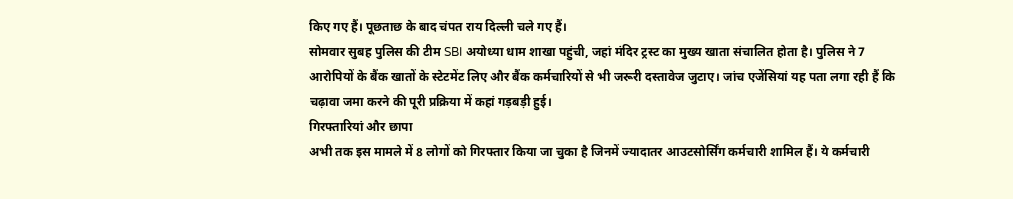किए गए हैं। पूछताछ के बाद चंपत राय दिल्ली चले गए हैं।
सोमवार सुबह पुलिस की टीम SBI अयोध्या धाम शाखा पहुंची, जहां मंदिर ट्रस्ट का मुख्य खाता संचालित होता है। पुलिस ने 7 आरोपियों के बैंक खातों के स्टेटमेंट लिए और बैंक कर्मचारियों से भी जरूरी दस्तावेज जुटाए। जांच एजेंसियां यह पता लगा रही हैं कि चढ़ावा जमा करने की पूरी प्रक्रिया में कहां गड़बड़ी हुई।
गिरफ्तारियां और छापा
अभी तक इस मामले में 8 लोगों को गिरफ्तार किया जा चुका है जिनमें ज्यादातर आउटसोर्सिंग कर्मचारी शामिल हैं। ये कर्मचारी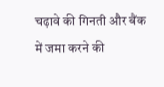चढ़ावे की गिनती और बैंक में जमा करने की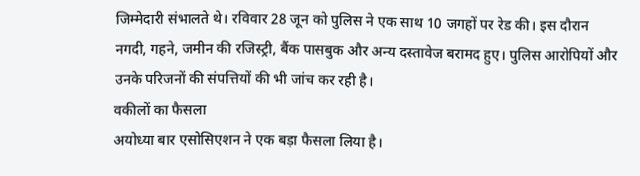जिम्मेदारी संभालते थे। रविवार 28 जून को पुलिस ने एक साथ 10 जगहों पर रेड की। इस दौरान नगदी, गहने, जमीन की रजिस्ट्री, बैंक पासबुक और अन्य दस्तावेज बरामद हुए। पुलिस आरोपियों और उनके परिजनों की संपत्तियों की भी जांच कर रही है।
वकीलों का फैसला
अयोध्या बार एसोसिएशन ने एक बड़ा फैसला लिया है।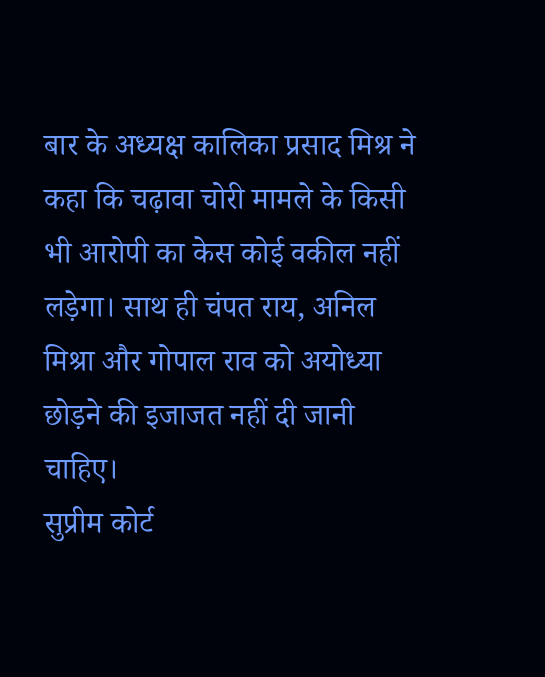बार के अध्यक्ष कालिका प्रसाद मिश्र ने कहा कि चढ़ावा चोरी मामले के किसी भी आरोपी का केस कोई वकील नहीं लड़ेगा। साथ ही चंपत राय, अनिल मिश्रा और गोपाल राव को अयोध्या छोड़ने की इजाजत नहीं दी जानी चाहिए।
सुप्रीम कोर्ट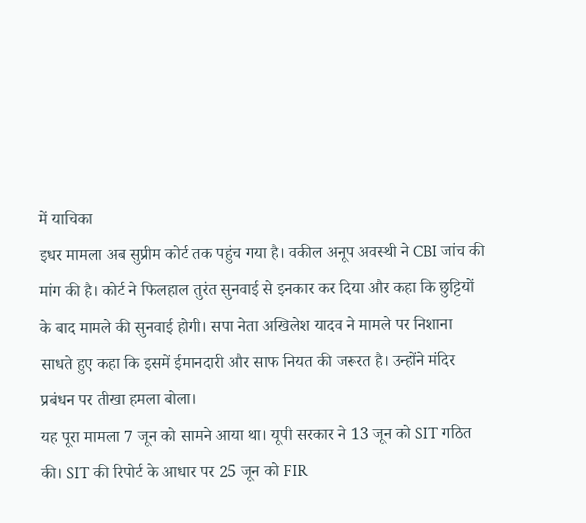में याचिका
इधर मामला अब सुप्रीम कोर्ट तक पहुंच गया है। वकील अनूप अवस्थी ने CBI जांच की मांग की है। कोर्ट ने फिलहाल तुरंत सुनवाई से इनकार कर दिया और कहा कि छुट्टियों के बाद मामले की सुनवाई होगी। सपा नेता अखिलेश यादव ने मामले पर निशाना साधते हुए कहा कि इसमें ईमानदारी और साफ नियत की जरूरत है। उन्होंने मंदिर प्रबंधन पर तीखा हमला बोला।
यह पूरा मामला 7 जून को सामने आया था। यूपी सरकार ने 13 जून को SIT गठित की। SIT की रिपोर्ट के आधार पर 25 जून को FIR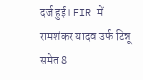दर्ज हुई। FIR में रामशंकर यादव उर्फ टिन्नू समेत 8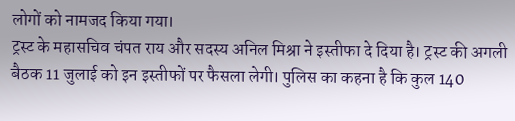लोगों को नामजद किया गया।
ट्रस्ट के महासचिव चंपत राय और सदस्य अनिल मिश्रा ने इस्तीफा दे दिया है। ट्रस्ट की अगली बैठक 11 जुलाई को इन इस्तीफों पर फैसला लेगी। पुलिस का कहना है कि कुल 140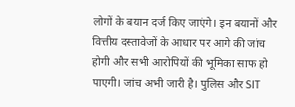लोगों के बयान दर्ज किए जाएंगे। इन बयानों और वित्तीय दस्तावेजों के आधार पर आगे की जांच होगी और सभी आरोपियों की भूमिका साफ हो पाएगी। जांच अभी जारी है। पुलिस और SIT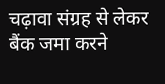चढ़ावा संग्रह से लेकर बैंक जमा करने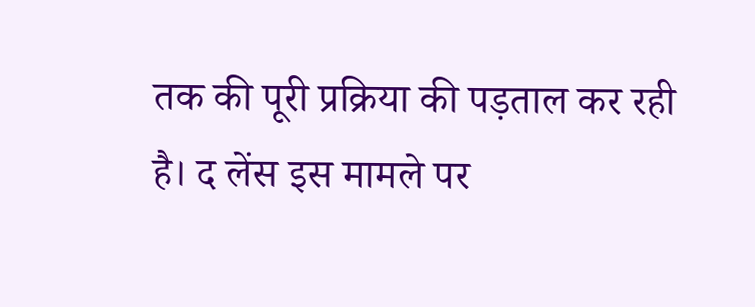तक की पूरी प्रक्रिया की पड़ताल कर रही है। द लेंस इस मामले पर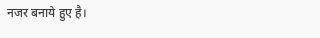नजर बनाये हुए है।